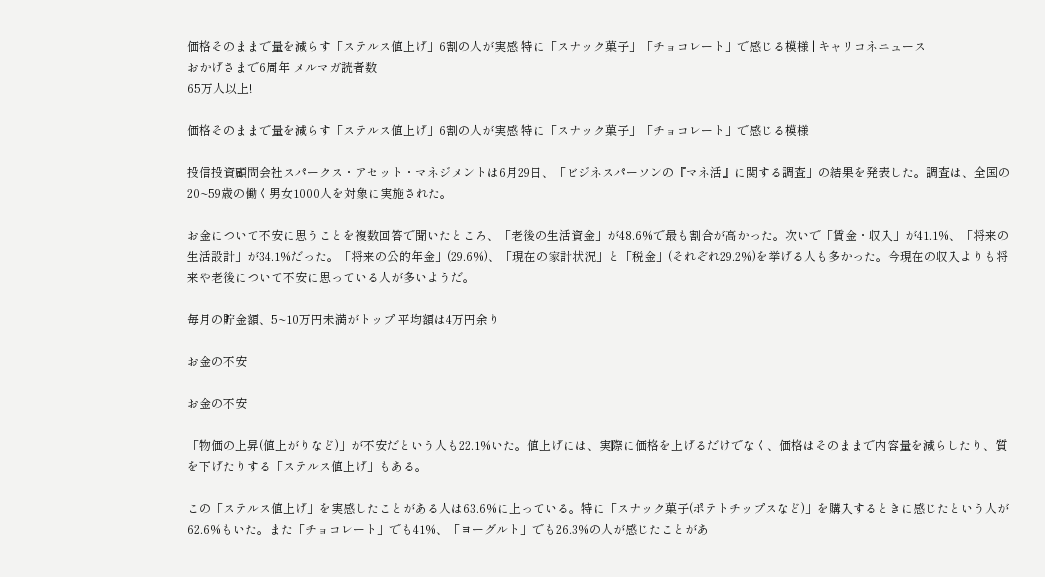価格そのままで量を減らす「ステルス値上げ」6割の人が実感 特に「スナック菓子」「チョコレート」で感じる模様 | キャリコネニュース
おかげさまで6周年 メルマガ読者数
65万人以上!

価格そのままで量を減らす「ステルス値上げ」6割の人が実感 特に「スナック菓子」「チョコレート」で感じる模様

投信投資顧問会社スパークス・アセット・マネジメントは6月29日、「ビジネスパーソンの『マネ活』に関する調査」の結果を発表した。調査は、全国の20~59歳の働く男女1000人を対象に実施された。

お金について不安に思うことを複数回答で聞いたところ、「老後の生活資金」が48.6%で最も割合が高かった。次いで「賃金・収入」が41.1%、「将来の生活設計」が34.1%だった。「将来の公的年金」(29.6%)、「現在の家計状況」と「税金」(それぞれ29.2%)を挙げる人も多かった。今現在の収入よりも将来や老後について不安に思っている人が多いようだ。

毎月の貯金額、5~10万円未満がトップ 平均額は4万円余り

お金の不安

お金の不安

「物価の上昇(値上がりなど)」が不安だという人も22.1%いた。値上げには、実際に価格を上げるだけでなく、価格はそのままで内容量を減らしたり、質を下げたりする「ステルス値上げ」もある。

この「ステルス値上げ」を実感したことがある人は63.6%に上っている。特に「スナック菓子(ポテトチップスなど)」を購入するときに感じたという人が62.6%もいた。また「チョコレート」でも41%、「ヨーグルト」でも26.3%の人が感じたことがあ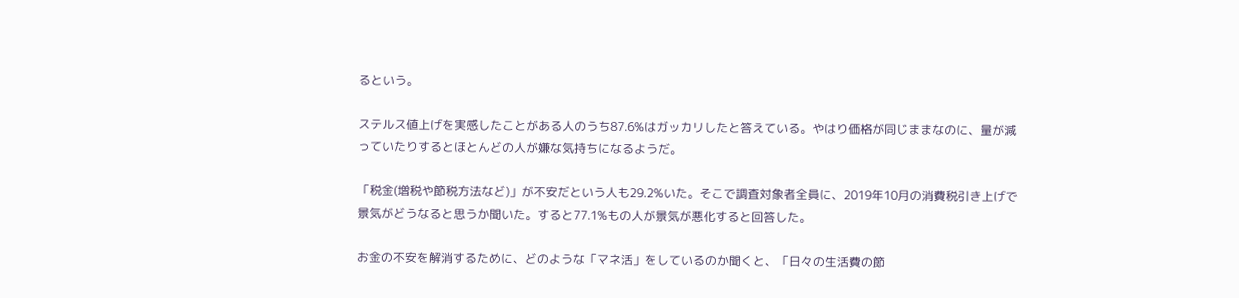るという。

ステルス値上げを実感したことがある人のうち87.6%はガッカリしたと答えている。やはり価格が同じままなのに、量が減っていたりするとほとんどの人が嫌な気持ちになるようだ。

「税金(増税や節税方法など)」が不安だという人も29.2%いた。そこで調査対象者全員に、2019年10月の消費税引き上げで景気がどうなると思うか聞いた。すると77.1%もの人が景気が悪化すると回答した。

お金の不安を解消するために、どのような「マネ活」をしているのか聞くと、「日々の生活費の節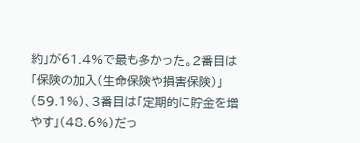約」が61.4%で最も多かった。2番目は「保険の加入(生命保険や損害保険)」(59.1%)、3番目は「定期的に貯金を増やす」(48.6%)だっ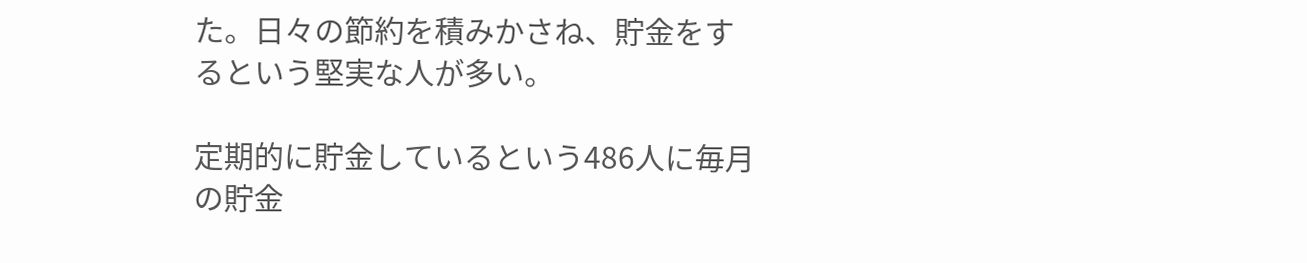た。日々の節約を積みかさね、貯金をするという堅実な人が多い。

定期的に貯金しているという486人に毎月の貯金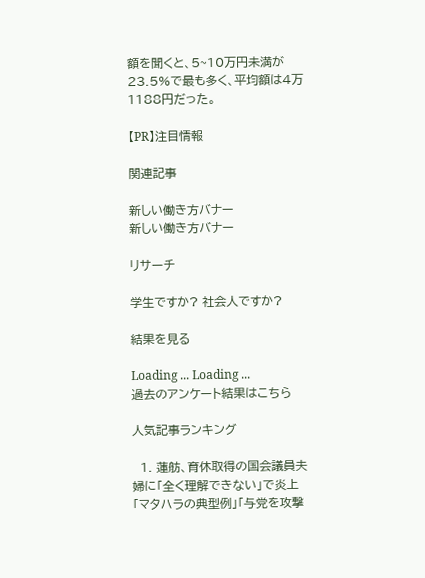額を聞くと、5~10万円未満が23.5%で最も多く、平均額は4万1188円だった。

【PR】注目情報

関連記事

新しい働き方バナー
新しい働き方バナー

リサーチ

学生ですか? 社会人ですか?

結果を見る

Loading ... Loading ...
過去のアンケート結果はこちら

人気記事ランキング

  1. 蓮舫、育休取得の国会議員夫婦に「全く理解できない」で炎上 「マタハラの典型例」「与党を攻撃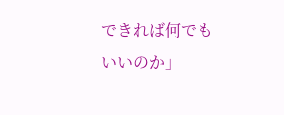できれば何でもいいのか」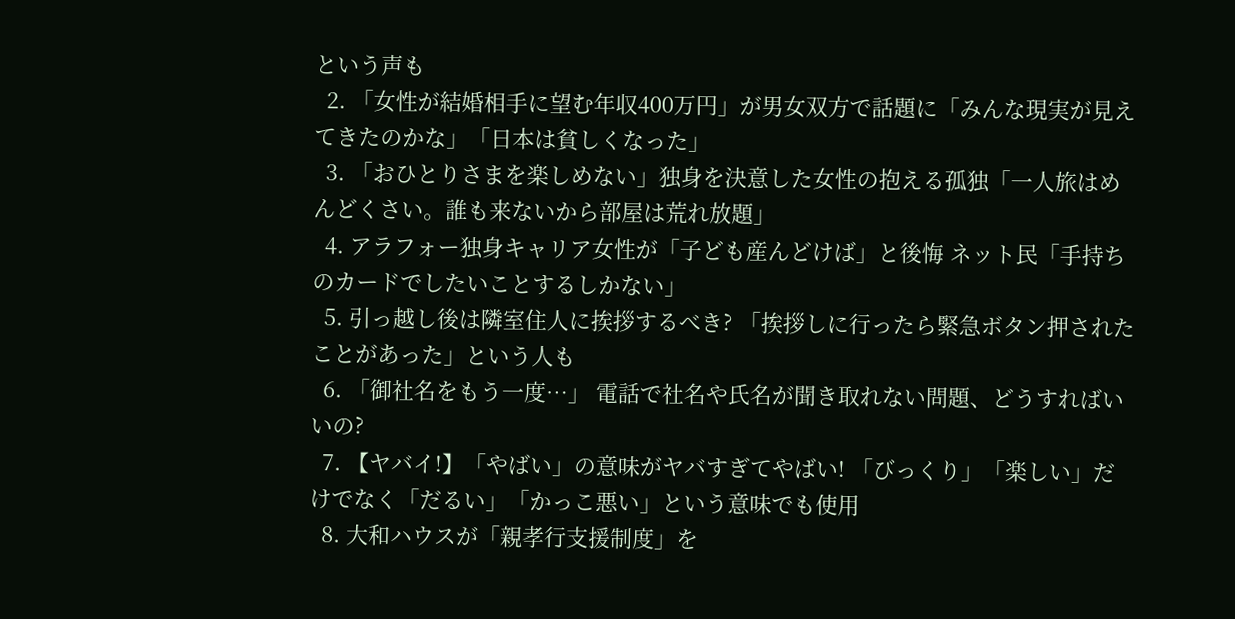という声も
  2. 「女性が結婚相手に望む年収400万円」が男女双方で話題に「みんな現実が見えてきたのかな」「日本は貧しくなった」
  3. 「おひとりさまを楽しめない」独身を決意した女性の抱える孤独「一人旅はめんどくさい。誰も来ないから部屋は荒れ放題」
  4. アラフォー独身キャリア女性が「子ども産んどけば」と後悔 ネット民「手持ちのカードでしたいことするしかない」
  5. 引っ越し後は隣室住人に挨拶するべき? 「挨拶しに行ったら緊急ボタン押されたことがあった」という人も
  6. 「御社名をもう一度…」 電話で社名や氏名が聞き取れない問題、どうすればいいの?
  7. 【ヤバイ!】「やばい」の意味がヤバすぎてやばい! 「びっくり」「楽しい」だけでなく「だるい」「かっこ悪い」という意味でも使用
  8. 大和ハウスが「親孝行支援制度」を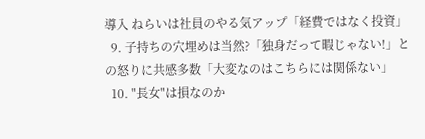導入 ねらいは社員のやる気アップ「経費ではなく投資」
  9. 子持ちの穴埋めは当然?「独身だって暇じゃない!」との怒りに共感多数「大変なのはこちらには関係ない」
  10. "長女"は損なのか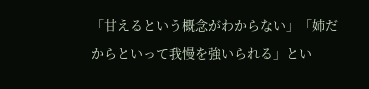「甘えるという概念がわからない」「姉だからといって我慢を強いられる」とい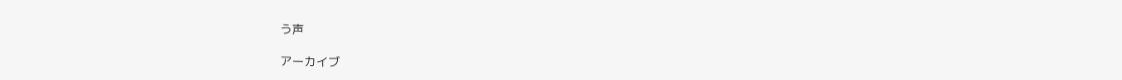う声

アーカイブ